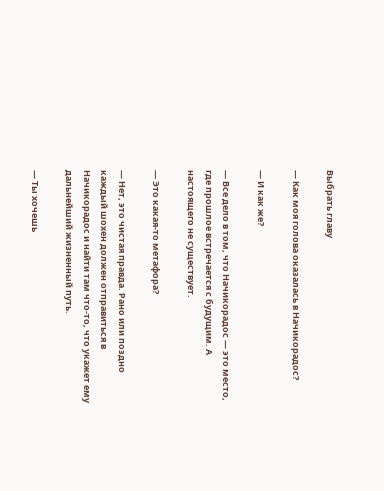Выбрать главу

— Как моя голова оказалась в Начикорадос?

— И как же?

— Все дело в том, что Начикорадос — это место, где прошлое встречается с будущим. А настоящего не существует.

— Это какая-то метафора?

— Нет, это чистая правда. Рано или поздно каждый шохен должен отправиться в Начикорадос и найти там что-то, что укажет ему дальнейший жизненный путь.

— Ты хочешь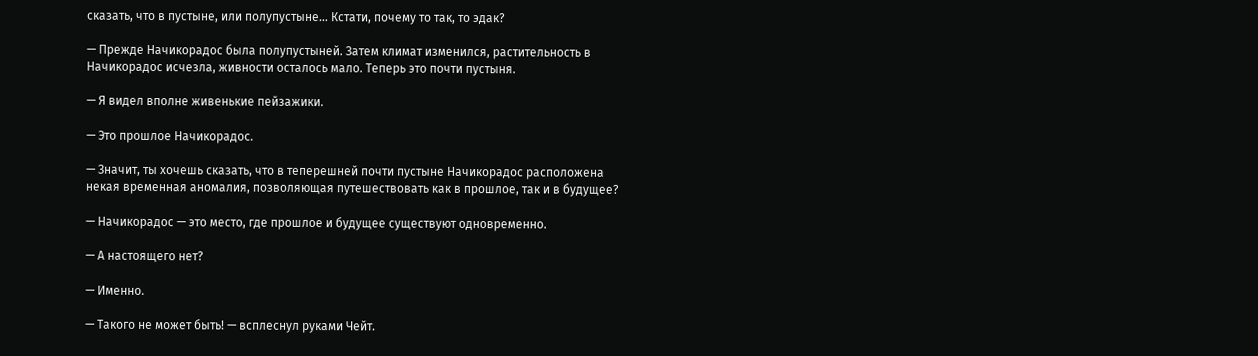сказать, что в пустыне, или полупустыне… Кстати, почему то так, то эдак?

— Прежде Начикорадос была полупустыней. Затем климат изменился, растительность в Начикорадос исчезла, живности осталось мало. Теперь это почти пустыня.

— Я видел вполне живенькие пейзажики.

— Это прошлое Начикорадос.

— Значит, ты хочешь сказать, что в теперешней почти пустыне Начикорадос расположена некая временная аномалия, позволяющая путешествовать как в прошлое, так и в будущее?

— Начикорадос — это место, где прошлое и будущее существуют одновременно.

— А настоящего нет?

— Именно.

— Такого не может быть! — всплеснул руками Чейт.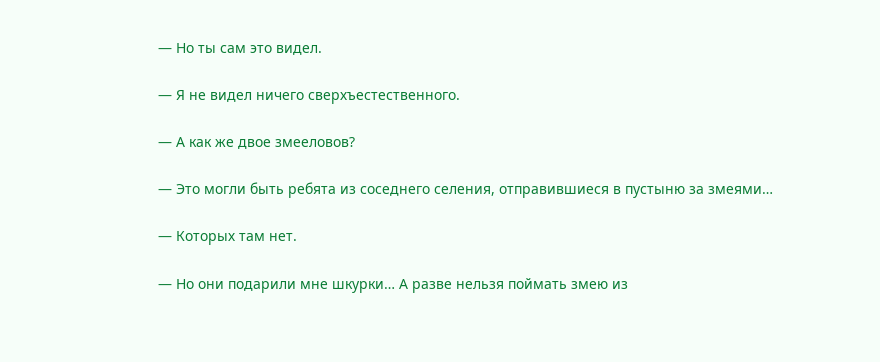— Но ты сам это видел.

— Я не видел ничего сверхъестественного.

— А как же двое змееловов?

— Это могли быть ребята из соседнего селения, отправившиеся в пустыню за змеями…

— Которых там нет.

— Но они подарили мне шкурки… А разве нельзя поймать змею из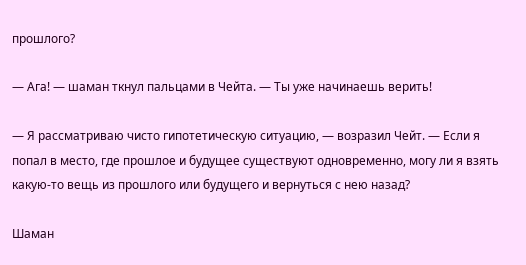прошлого?

— Ага! — шаман ткнул пальцами в Чейта. — Ты уже начинаешь верить!

— Я рассматриваю чисто гипотетическую ситуацию, — возразил Чейт. — Если я попал в место, где прошлое и будущее существуют одновременно, могу ли я взять какую-то вещь из прошлого или будущего и вернуться с нею назад?

Шаман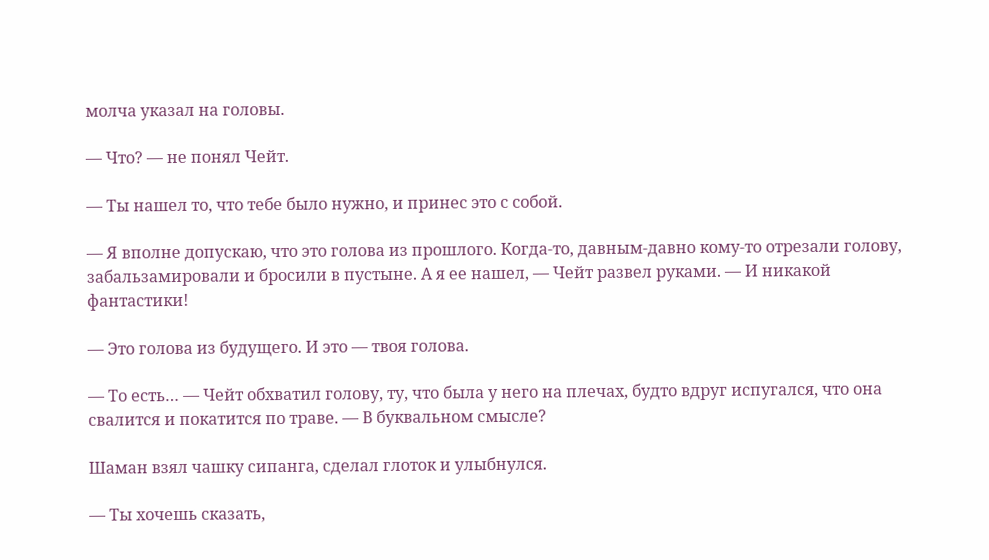молча указал на головы.

— Что? — не понял Чейт.

— Ты нашел то, что тебе было нужно, и принес это с собой.

— Я вполне допускаю, что это голова из прошлого. Когда-то, давным-давно кому-то отрезали голову, забальзамировали и бросили в пустыне. А я ее нашел, — Чейт развел руками. — И никакой фантастики!

— Это голова из будущего. И это — твоя голова.

— То есть… — Чейт обхватил голову, ту, что была у него на плечах, будто вдруг испугался, что она свалится и покатится по траве. — В буквальном смысле?

Шаман взял чашку сипанга, сделал глоток и улыбнулся.

— Ты хочешь сказать,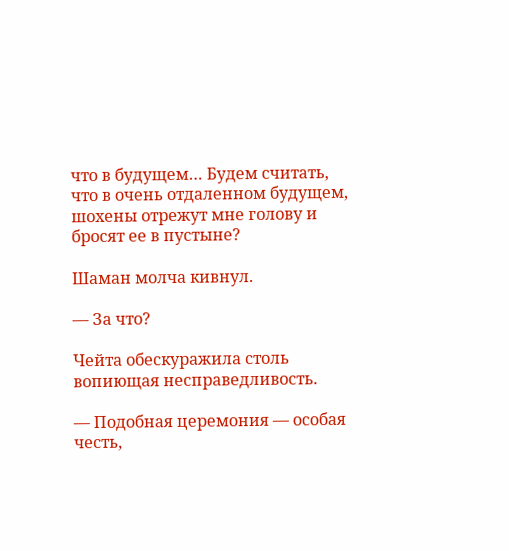что в будущем… Будем считать, что в очень отдаленном будущем, шохены отрежут мне голову и бросят ее в пустыне?

Шаман молча кивнул.

— За что?

Чейта обескуражила столь вопиющая несправедливость.

— Подобная церемония — особая честь,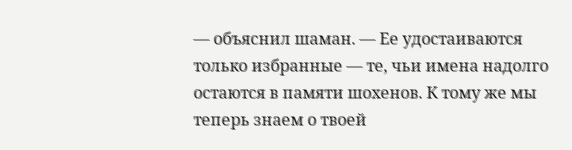— объяснил шаман. — Ее удостаиваются только избранные — те, чьи имена надолго остаются в памяти шохенов. К тому же мы теперь знаем о твоей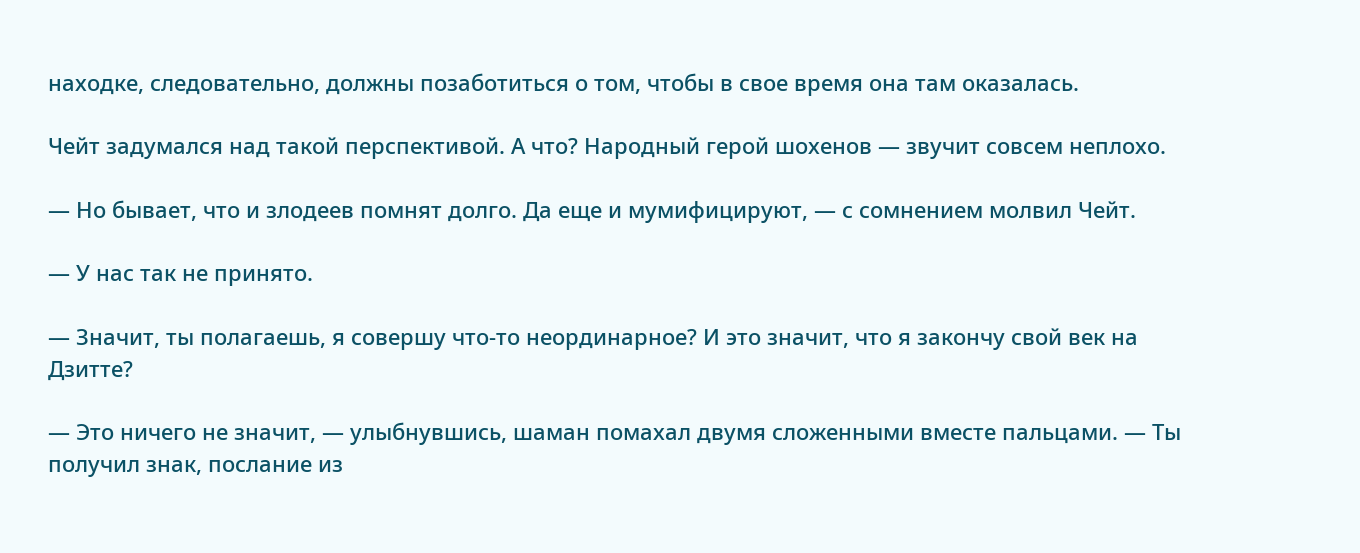находке, следовательно, должны позаботиться о том, чтобы в свое время она там оказалась.

Чейт задумался над такой перспективой. А что? Народный герой шохенов — звучит совсем неплохо.

— Но бывает, что и злодеев помнят долго. Да еще и мумифицируют, — с сомнением молвил Чейт.

— У нас так не принято.

— Значит, ты полагаешь, я совершу что-то неординарное? И это значит, что я закончу свой век на Дзитте?

— Это ничего не значит, — улыбнувшись, шаман помахал двумя сложенными вместе пальцами. — Ты получил знак, послание из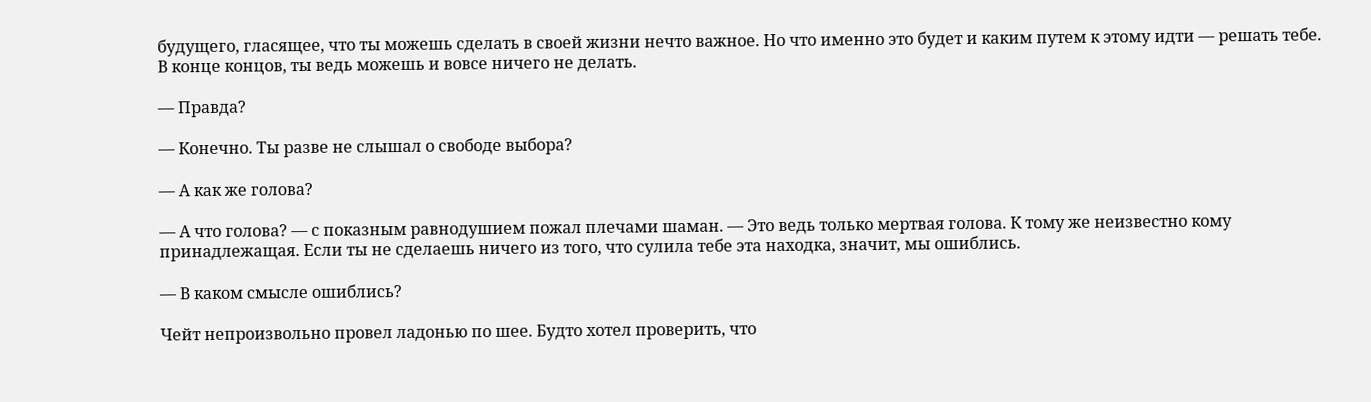будущего, гласящее, что ты можешь сделать в своей жизни нечто важное. Но что именно это будет и каким путем к этому идти — решать тебе. В конце концов, ты ведь можешь и вовсе ничего не делать.

— Правда?

— Конечно. Ты разве не слышал о свободе выбора?

— А как же голова?

— А что голова? — с показным равнодушием пожал плечами шаман. — Это ведь только мертвая голова. К тому же неизвестно кому принадлежащая. Если ты не сделаешь ничего из того, что сулила тебе эта находка, значит, мы ошиблись.

— В каком смысле ошиблись?

Чейт непроизвольно провел ладонью по шее. Будто хотел проверить, что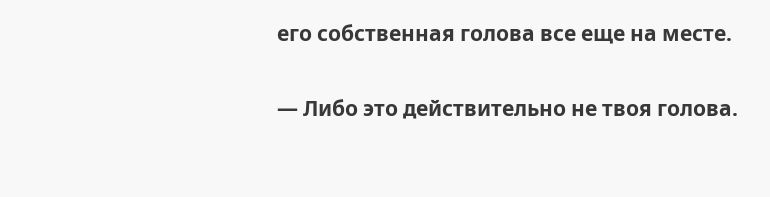его собственная голова все еще на месте.

— Либо это действительно не твоя голова.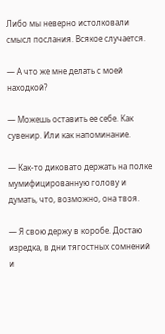Либо мы неверно истолковали смысл послания. Всякое случается.

— А что же мне делать с моей находкой?

— Можешь оставить ее себе. Как сувенир. Или как напоминание.

— Как-то диковато держать на полке мумифицированную голову и думать, что, возможно, она твоя.

— Я свою держу в коробе. Достаю изредка, в дни тягостных сомнений и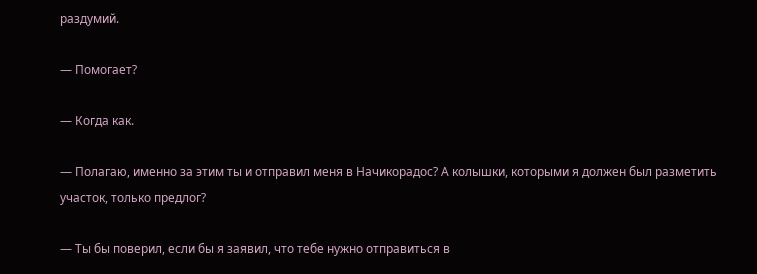раздумий.

— Помогает?

— Когда как.

— Полагаю, именно за этим ты и отправил меня в Начикорадос? А колышки, которыми я должен был разметить участок, только предлог?

— Ты бы поверил, если бы я заявил, что тебе нужно отправиться в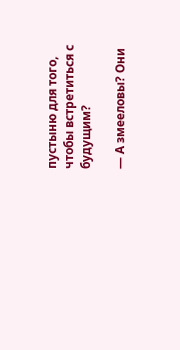пустыню для того, чтобы встретиться с будущим?

— А змееловы? Они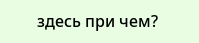здесь при чем?